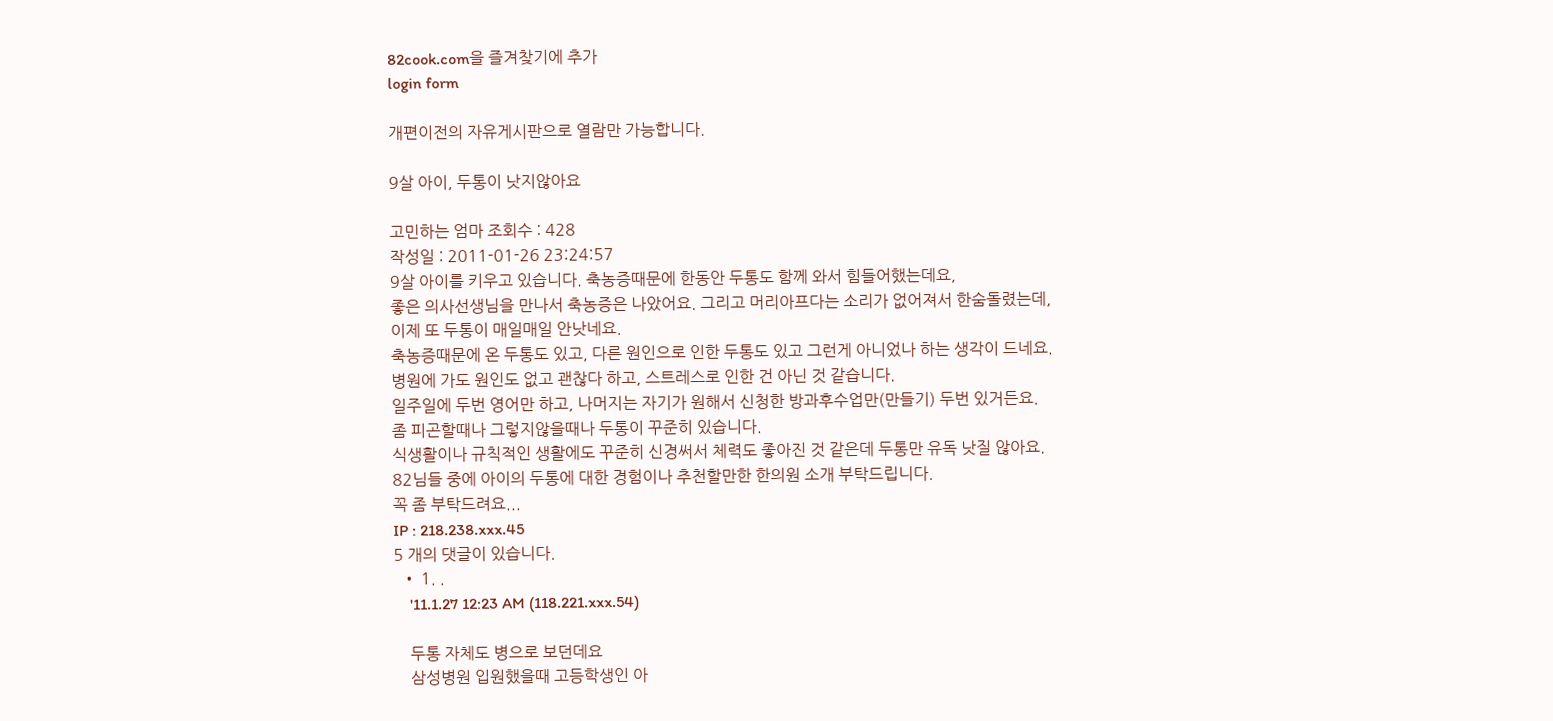82cook.com을 즐겨찾기에 추가
login form

개편이전의 자유게시판으로 열람만 가능합니다.

9살 아이, 두통이 낫지않아요

고민하는 엄마 조회수 : 428
작성일 : 2011-01-26 23:24:57
9살 아이를 키우고 있습니다. 축농증때문에 한동안 두통도 함께 와서 힘들어했는데요,
좋은 의사선생님을 만나서 축농증은 나았어요. 그리고 머리아프다는 소리가 없어져서 한숨돌렸는데,
이제 또 두통이 매일매일 안낫네요.
축농증때문에 온 두통도 있고, 다른 원인으로 인한 두통도 있고 그런게 아니었나 하는 생각이 드네요.
병원에 가도 원인도 없고 괜찮다 하고, 스트레스로 인한 건 아닌 것 같습니다.
일주일에 두번 영어만 하고, 나머지는 자기가 원해서 신청한 방과후수업만(만들기) 두번 있거든요.
좀 피곤할때나 그렇지않을때나 두통이 꾸준히 있습니다.
식생활이나 규칙적인 생활에도 꾸준히 신경써서 체력도 좋아진 것 같은데 두통만 유독 낫질 않아요.
82님들 중에 아이의 두통에 대한 경험이나 추천할만한 한의원 소개 부탁드립니다.
꼭 좀 부탁드려요...
IP : 218.238.xxx.45
5 개의 댓글이 있습니다.
  • 1. .
    '11.1.27 12:23 AM (118.221.xxx.54)

    두통 자체도 병으로 보던데요
    삼성병원 입원했을때 고등학생인 아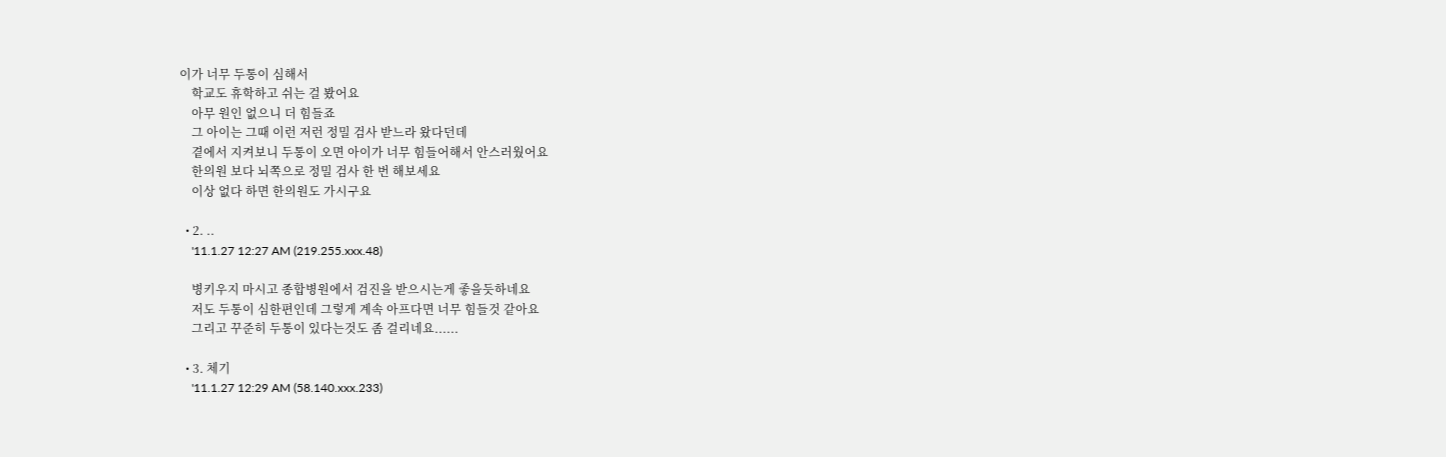이가 너무 두통이 심해서
    학교도 휴학하고 쉬는 걸 봤어요
    아무 원인 없으니 더 힘들죠
    그 아이는 그때 이런 저런 정밀 검사 받느라 왔다던데
    곁에서 지켜보니 두통이 오면 아이가 너무 힘들어해서 안스러웠어요
    한의원 보다 뇌쪽으로 정밀 검사 한 번 해보세요
    이상 없다 하면 한의원도 가시구요

  • 2. ..
    '11.1.27 12:27 AM (219.255.xxx.48)

    병키우지 마시고 종합병원에서 검진을 받으시는게 좋을듯하네요
    저도 두통이 심한편인데 그렇게 계속 아프다면 너무 힘들것 같아요
    그리고 꾸준히 두통이 있다는것도 좀 걸리네요......

  • 3. 체기
    '11.1.27 12:29 AM (58.140.xxx.233)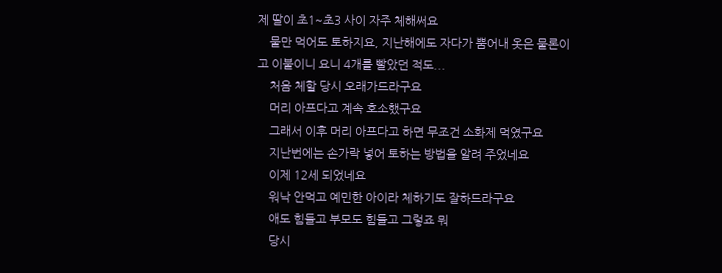제 딸이 초1~초3 사이 자주 체해써요
    물만 먹어도 토하지요, 지난해에도 자다가 뿜어내 옷은 물론이고 이불이니 요니 4개를 빨았던 적도...
    처음 체할 당시 오래가드라구요
    머리 아프다고 계속 호소했구요
    그래서 이후 머리 아프다고 하면 무조건 소화제 먹였구요
    지난번에는 손가락 넣어 토하는 방법을 알려 주었네요
    이제 12세 되었네요
    워낙 안먹고 예민한 아이라 체하기도 잘하드라구요
    애도 힘들고 부모도 힘들고 그렇죠 뭐
    당시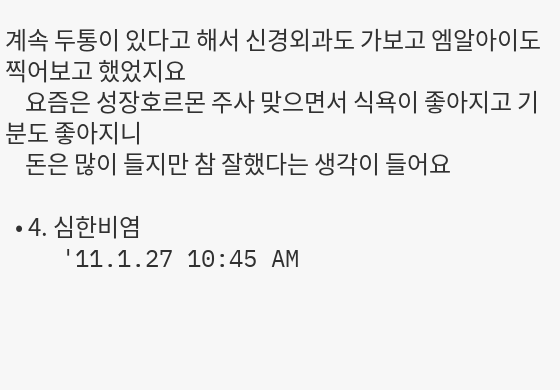계속 두통이 있다고 해서 신경외과도 가보고 엠알아이도 찍어보고 했었지요
    요즘은 성장호르몬 주사 맞으면서 식욕이 좋아지고 기분도 좋아지니
    돈은 많이 들지만 참 잘했다는 생각이 들어요

  • 4. 심한비염
    '11.1.27 10:45 AM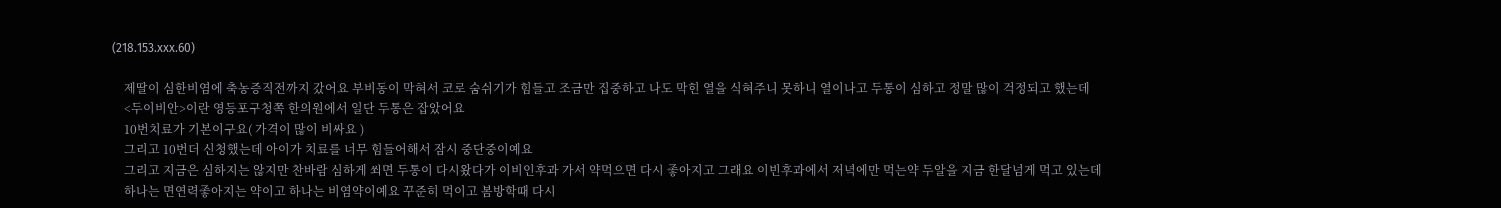(218.153.xxx.60)

    제딸이 심한비염에 축농증직전까지 갔어요 부비동이 막혀서 코로 숨쉬기가 힘들고 조금만 집중하고 나도 막힌 열을 식혀주니 못하니 열이나고 두통이 심하고 정말 많이 걱정되고 했는데
    <두이비안>이란 영등포구청쪽 한의원에서 일단 두통은 잡았어요
    10번치료가 기본이구요( 가격이 많이 비싸요 )
    그리고 10번더 신청했는데 아이가 치료를 너무 힘들어해서 잠시 중단중이예요
    그리고 지금은 심하지는 않지만 찬바람 심하게 쐬면 두통이 다시왔다가 이비인후과 가서 약먹으면 다시 좋아지고 그래요 이빈후과에서 저녁에만 먹는약 두알을 지금 한달넘게 먹고 있는데
    하나는 면연력좋아지는 약이고 하나는 비염약이예요 꾸준히 먹이고 봄방학때 다시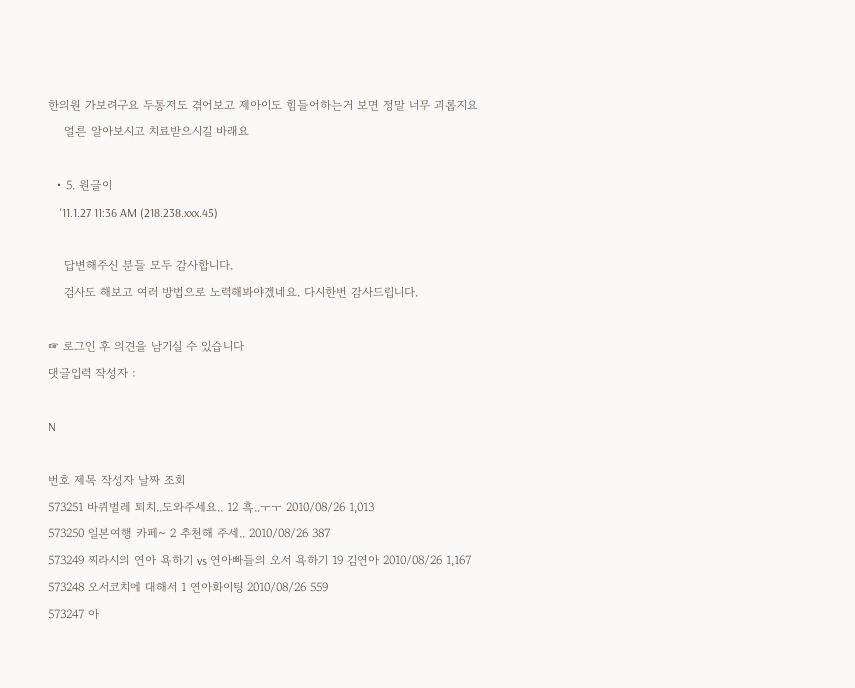한의원 가보려구요 두통저도 겪어보고 제아이도 힘들어하는거 보면 정말 너무 괴롭지요
    얼른 알아보시고 치료받으시길 바래요

  • 5. 원글이
    '11.1.27 11:36 AM (218.238.xxx.45)

    답변해주신 분들 모두 감사합니다.
    검사도 해보고 여러 방법으로 노력해봐야겠네요. 다시한번 감사드립니다.

☞ 로그인 후 의견을 남기실 수 있습니다
댓글입력 작성자 :

N

번호 제목 작성자 날짜 조회
573251 바퀴벌레 퇴치..도와주세요.. 12 흑..ㅜㅜ 2010/08/26 1,013
573250 일본여행 카페~ 2 추천해 주세.. 2010/08/26 387
573249 찌라시의 연아 욕하기 vs 연아빠들의 오서 욕하기 19 김연아 2010/08/26 1,167
573248 오서코치에 대해서 1 연아화이팅 2010/08/26 559
573247 아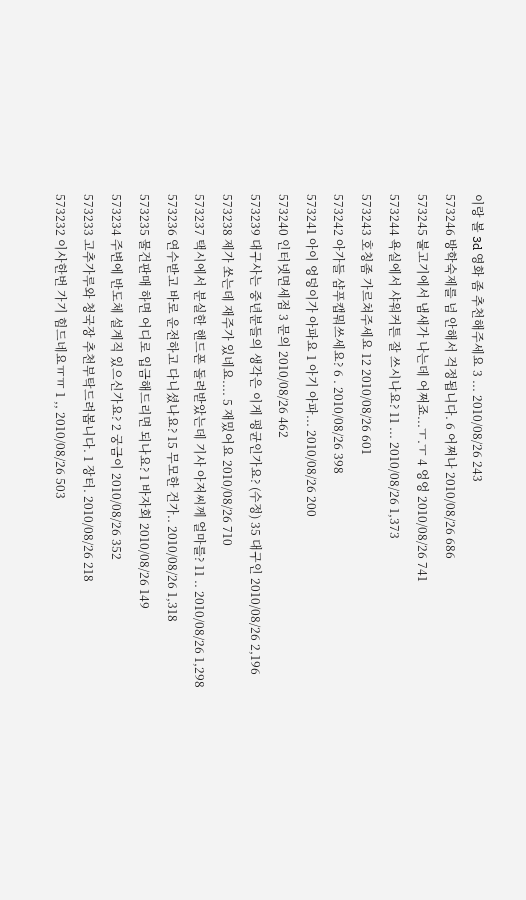이랑 볼 3d 영화 좀 추천해주세요 3 ... 2010/08/26 243
573246 방학숙제를 넘 안해서 걱정됩니다. 6 어쩌나 2010/08/26 686
573245 불고기에서 냄새가 나는데 어쩌죠...ㅜ.ㅜ 4 엉엉 2010/08/26 741
573244 욕실에서 샤워커튼 잘 쓰시나요? 11 ... 2010/08/26 1,373
573243 호칭좀 가르쳐주세요 12 2010/08/26 601
573242 아가들 샴푸캡뭐쓰세요? 6 . 2010/08/26 398
573241 아이 엉덩이가 아파요 1 아기 아파... 2010/08/26 200
573240 인터넷면세점 3 문의 2010/08/26 462
573239 대구사는 중년분들의 생각은 이게 평균인가요? (수정) 35 대구인 2010/08/26 2,196
573238 제가 쏘는데 재주가 있네요.... 5 재밌어요 2010/08/26 710
573237 택시에서 분실한 핸드폰 돌려받았는데 기사 아저씨께 얼마를? 11 .. 2010/08/26 1,298
573236 연수받고 바로 운전하고 다니셨나요? 15 무모한 건가.. 2010/08/26 1,318
573235 물건판매 하면 어디로 입금해드리면 되나요? 1 바자회 2010/08/26 149
573234 주변에 반도체 설계직 있으신가요? 2 궁금이 2010/08/26 352
573233 고추가루와 청국장 추천부탁드려봅니다. 1 장터. 2010/08/26 218
573232 이사한번 가기 힘드네요ㅠㅠ 1 ,, 2010/08/26 503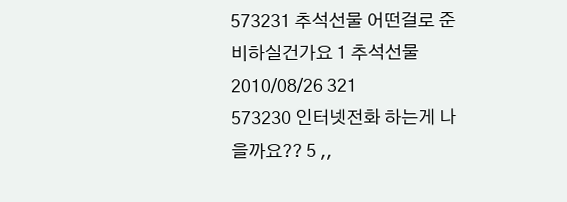573231 추석선물 어떤걸로 준비하실건가요 1 추석선물 2010/08/26 321
573230 인터넷전화 하는게 나을까요?? 5 ,,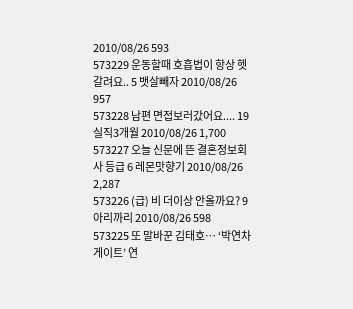2010/08/26 593
573229 운동할때 호흡법이 항상 헷갈려요.. 5 뱃살빼자 2010/08/26 957
573228 남편 면접보러갔어요.... 19 실직3개월 2010/08/26 1,700
573227 오늘 신문에 뜬 결혼정보회사 등급 6 레몬맛향기 2010/08/26 2,287
573226 (급) 비 더이상 안올까요? 9 아리까리 2010/08/26 598
573225 또 말바꾼 김태호… ‘박연차 게이트’ 연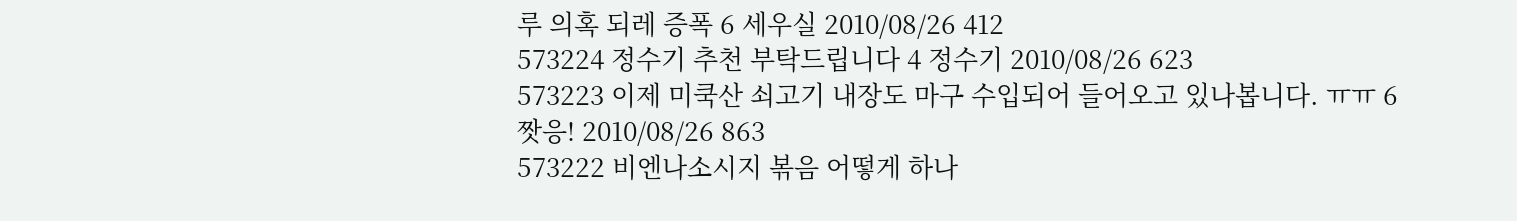루 의혹 되레 증폭 6 세우실 2010/08/26 412
573224 정수기 추천 부탁드립니다 4 정수기 2010/08/26 623
573223 이제 미쿡산 쇠고기 내장도 마구 수입되어 들어오고 있나봅니다. ㅠㅠ 6 짯응! 2010/08/26 863
573222 비엔나소시지 볶음 어떻게 하나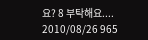요? 8 부탁해요.... 2010/08/26 965